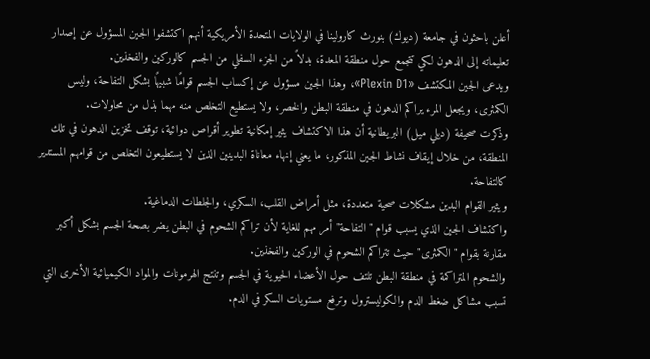أعلن باحثون في جامعة (ديوك) بنورث كارولينا في الولايات المتحدة الأمريكية أنهم اكتشفوا الجين المسؤول عن إصدار تعليماته إلى الدهون لكي تتجمع حول منطقة المعدة، بدلاً من الجزء السفلي من الجسم كالوركين والفخذين.
ويدعى الجين المكتشف «Plexin D1»، وهذا الجين مسؤول عن إكساب الجسم قوامًا شبيهًا بشكل التفاحة، وليس الكمثرى، ويجعل المرء يراكم الدهون في منطقة البطن والخصر، ولا يستطيع التخلص منه مهما بذل من محاولات.
وذكرت صحيفة (ديلي ميل) البريطانية أن هذا الاكتشاف يثير إمكانية تطوير أقراص دوائية، توقف تخزين الدهون في تلك المنطقة، من خلال إيقاف نشاط الجين المذكور، ما يعني إنهاء معاناة البدينين الذين لا يستطيعون التخلص من قوامهم المستدير كالتفاحة.
ويثير القوام البدين مشكلات صحية متعددة، مثل أمراض القلب، السكري، والجلطات الدماغية.
واكتشاف الجين الذي يسبب قوام "التفاحة" أمر مهم للغاية لأن تراكم الشحوم في البطن يضر بصحة الجسم بشكل أكبر مقارنة بقوام "الكمثرى" حيث تتراكم الشحوم في الوركين والفخذين.
والشحوم المتراكمة في منطقة البطن تلتف حول الأعضاء الحيوية في الجسم وتنتج الهرمونات والمواد الكيميائية الأخرى التي تسبب مشاكل ضغط الدم والكوليسترول وترفع مستويات السكر في الدم.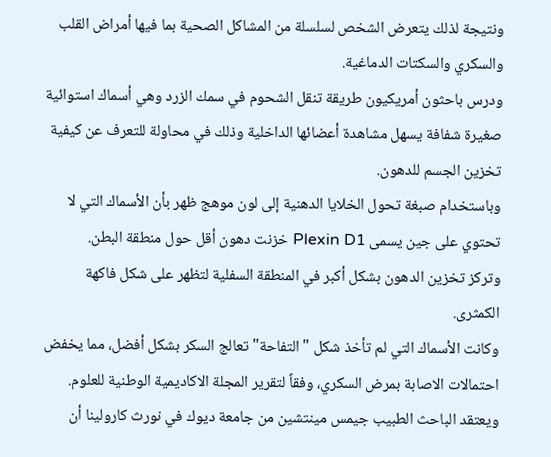ونتيجة لذلك يتعرض الشخص لسلسلة من المشاكل الصحية بما فيها أمراض القلب والسكري والسكتات الدماغية.
ودرس باحثون أمريكيون طريقة تنقل الشحوم في سمك الزرد وهي أسماك استوائية صغيرة شفافة يسهل مشاهدة أعضائها الداخلية وذلك في محاولة للتعرف عن كيفية تخزين الجسم للدهون.
وباستخدام صبغة تحول الخلايا الدهنية إلى لون موهج ظهر بأن الأسماك التي لا تحتوي على جين يسمى Plexin D1 خزنت دهون أقل حول منطقة البطن.
وتركز تخزين الدهون بشكل أكبر في المنطقة السفلية لتظهر على شكل فاكهة الكمثرى.
وكانت الأسماك التي لم تأخذ شكل "التفاحة" تعالج السكر بشكل أفضل، مما يخفض احتمالات الاصابة بمرض السكري، وفقاً لتقرير المجلة الاكاديمية الوطنية للعلوم.
ويعتقد الباحث الطبيب جيمس مينتشين من جامعة ديوك في نورث كارولينا أن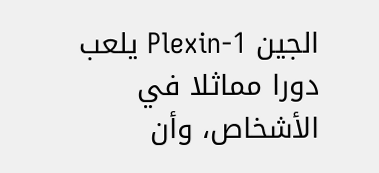الجين Plexin-1 يلعب دورا مماثلا في الأشخاص، وأن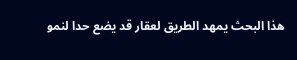هذا البحث يمهد الطريق لعقار قد يضع حدا لنمو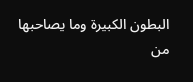البطون الكبيرة وما يصاحبها من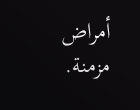أمراض مزمنة.